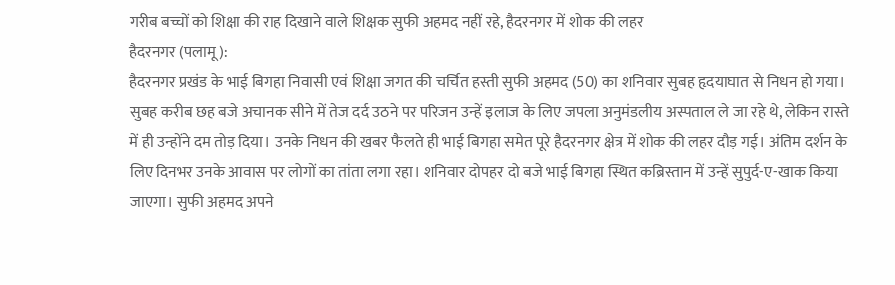गरीब बच्चों को शिक्षा की राह दिखाने वाले शिक्षक सुफी अहमद नहीं रहे, हैदरनगर में शोक की लहर
हैदरनगर (पलामू):
हैदरनगर प्रखंड के भाई बिगहा निवासी एवं शिक्षा जगत की चर्चित हस्ती सुफी अहमद (50) का शनिवार सुबह हृदयाघात से निधन हो गया। सुबह करीब छह बजे अचानक सीने में तेज दर्द उठने पर परिजन उन्हें इलाज के लिए जपला अनुमंडलीय अस्पताल ले जा रहे थे, लेकिन रास्ते में ही उन्होंने दम तोड़ दिया। उनके निधन की खबर फैलते ही भाई बिगहा समेत पूरे हैदरनगर क्षेत्र में शोक की लहर दौड़ गई। अंतिम दर्शन के लिए दिनभर उनके आवास पर लोगों का तांता लगा रहा। शनिवार दोपहर दो बजे भाई बिगहा स्थित कब्रिस्तान में उन्हें सुपुर्द-ए-खाक किया जाएगा। सुफी अहमद अपने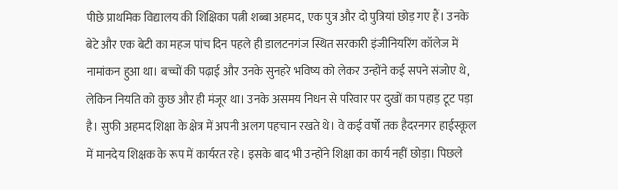पीछे प्राथमिक विद्यालय की शिक्षिका पत्नी शब्बा अहमद, एक पुत्र और दो पुत्रियां छोड़ गए हैं। उनके बेटे और एक बेटी का महज पांच दिन पहले ही डालटनगंज स्थित सरकारी इंजीनियरिंग कॉलेज में नामांकन हुआ था। बच्चों की पढ़ाई और उनके सुनहरे भविष्य को लेकर उन्होंने कई सपने संजोए थे, लेकिन नियति को कुछ और ही मंजूर था। उनके असमय निधन से परिवार पर दुखों का पहाड़ टूट पड़ा है। सुफी अहमद शिक्षा के क्षेत्र में अपनी अलग पहचान रखते थे। वे कई वर्षों तक हैदरनगर हाईस्कूल में मानदेय शिक्षक के रूप में कार्यरत रहे। इसके बाद भी उन्होंने शिक्षा का कार्य नहीं छोड़ा। पिछले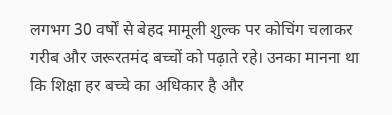लगभग 30 वर्षों से बेहद मामूली शुल्क पर कोचिंग चलाकर गरीब और जरूरतमंद बच्चों को पढ़ाते रहे। उनका मानना था कि शिक्षा हर बच्चे का अधिकार है और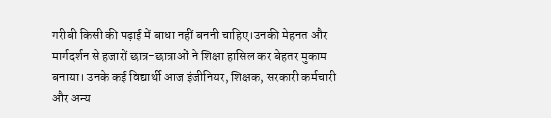गरीबी किसी की पढ़ाई में बाधा नहीं बननी चाहिए।उनकी मेहनत और मार्गदर्शन से हजारों छात्र-छात्राओं ने शिक्षा हासिल कर बेहतर मुकाम बनाया। उनके कई विद्यार्थी आज इंजीनियर, शिक्षक, सरकारी कर्मचारी और अन्य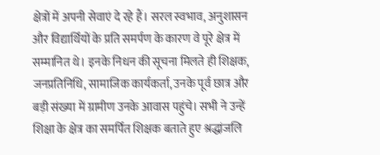क्षेत्रों में अपनी सेवाएं दे रहे हैं। सरल स्वभाव, अनुशासन और विद्यार्थियों के प्रति समर्पण के कारण वे पूरे क्षेत्र में सम्मानित थे। इनके निधन की सूचना मिलते ही शिक्षक, जनप्रतिनिधि, सामाजिक कार्यकर्ता, उनके पूर्व छात्र और बड़ी संख्या में ग्रामीण उनके आवास पहुंचे। सभी ने उन्हें शिक्षा के क्षेत्र का समर्पित शिक्षक बताते हुए श्रद्धांजलि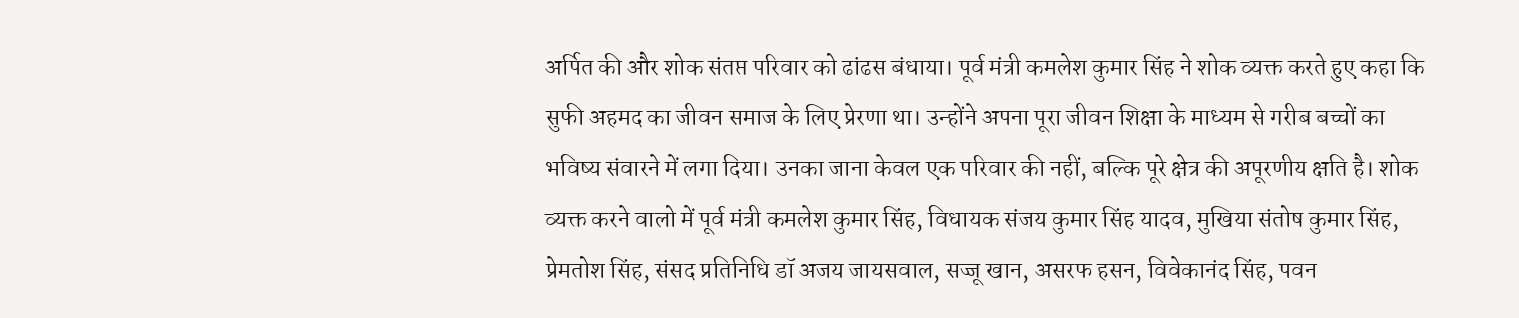अर्पित की और शोक संतप्त परिवार को ढांढस बंधाया। पूर्व मंत्री कमलेश कुमार सिंह ने शोक व्यक्त करते हुए कहा कि सुफी अहमद का जीवन समाज के लिए प्रेरणा था। उन्होंने अपना पूरा जीवन शिक्षा के माध्यम से गरीब बच्चों का भविष्य संवारने में लगा दिया। उनका जाना केवल एक परिवार की नहीं, बल्कि पूरे क्षेत्र की अपूरणीय क्षति है। शोक व्यक्त करने वालो में पूर्व मंत्री कमलेश कुमार सिंह, विधायक संजय कुमार सिंह यादव, मुखिया संतोष कुमार सिंह, प्रेमतोश सिंह, संसद प्रतिनिधि डॉ अजय जायसवाल, सज्जू खान, असरफ हसन, विवेकानंद सिंह, पवन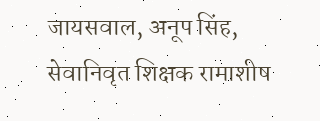जायसवाल, अनूप सिंह, सेवानिवृत शिक्षक रामाशीष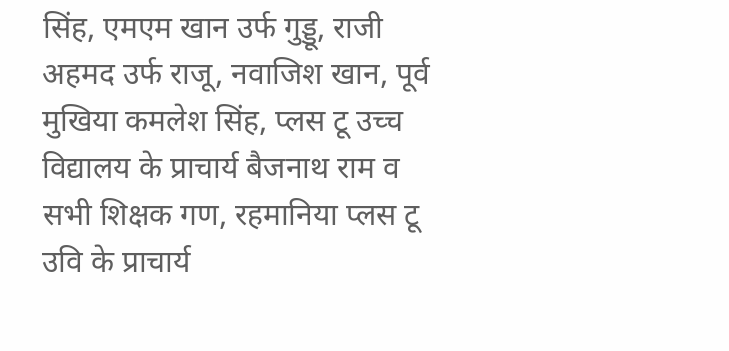सिंह, एमएम खान उर्फ गुड्डू, राजी अहमद उर्फ राजू, नवाजिश खान, पूर्व मुखिया कमलेश सिंह, प्लस टू उच्च विद्यालय के प्राचार्य बैजनाथ राम व सभी शिक्षक गण, रहमानिया प्लस टू उवि के प्राचार्य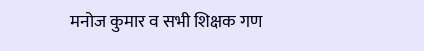मनोज कुमार व सभी शिक्षक गण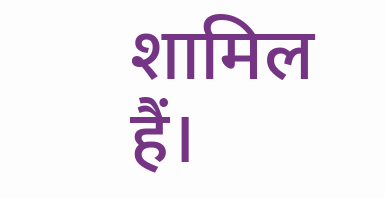शामिल हैं।